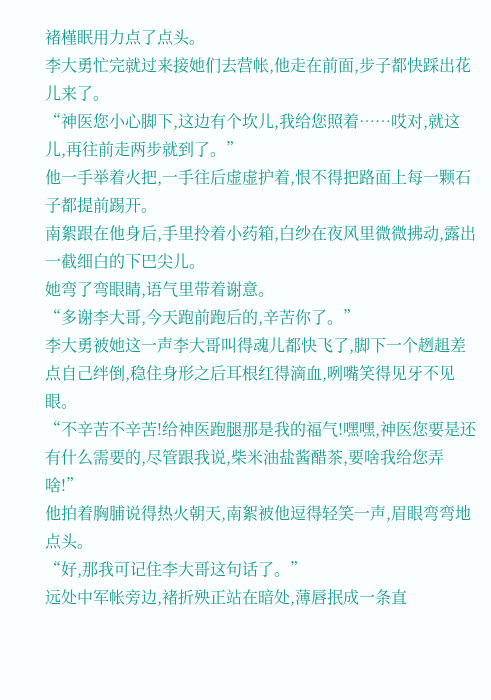褚槿眠用力点了点头。
李大勇忙完就过来接她们去营帐,他走在前面,步子都快踩出花儿来了。
“神医您小心脚下,这边有个坎儿,我给您照着……哎对,就这儿,再往前走两步就到了。”
他一手举着火把,一手往后虚虚护着,恨不得把路面上每一颗石子都提前踢开。
南絮跟在他身后,手里拎着小药箱,白纱在夜风里微微拂动,露出一截细白的下巴尖儿。
她弯了弯眼睛,语气里带着谢意。
“多谢李大哥,今天跑前跑后的,辛苦你了。”
李大勇被她这一声李大哥叫得魂儿都快飞了,脚下一个趔趄差点自己绊倒,稳住身形之后耳根红得滴血,咧嘴笑得见牙不见眼。
“不辛苦不辛苦!给神医跑腿那是我的福气!嘿嘿,神医您要是还有什么需要的,尽管跟我说,柴米油盐酱醋茶,要啥我给您弄啥!”
他拍着胸脯说得热火朝天,南絮被他逗得轻笑一声,眉眼弯弯地点头。
“好,那我可记住李大哥这句话了。”
远处中军帐旁边,褚折殃正站在暗处,薄唇抿成一条直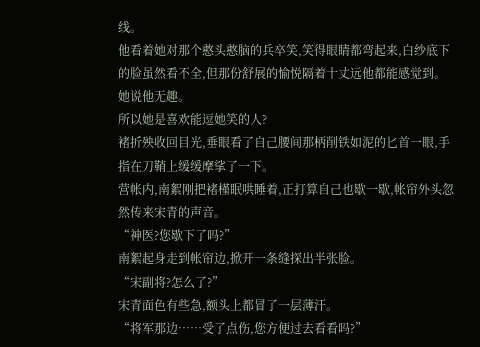线。
他看着她对那个憨头憨脑的兵卒笑,笑得眼睛都弯起来,白纱底下的脸虽然看不全,但那份舒展的愉悦隔着十丈远他都能感觉到。
她说他无趣。
所以她是喜欢能逗她笑的人?
褚折殃收回目光,垂眼看了自己腰间那柄削铁如泥的匕首一眼,手指在刀鞘上缓缓摩挲了一下。
营帐内,南絮刚把褚槿眠哄睡着,正打算自己也歇一歇,帐帘外头忽然传来宋青的声音。
“神医?您歇下了吗?”
南絮起身走到帐帘边,掀开一条缝探出半张脸。
“宋副将?怎么了?”
宋青面色有些急,额头上都冒了一层薄汗。
“将军那边……受了点伤,您方便过去看看吗?”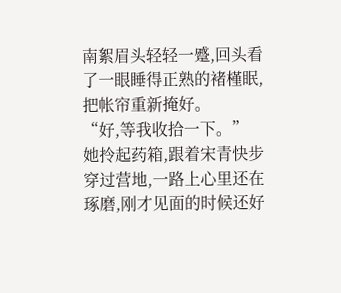南絮眉头轻轻一蹙,回头看了一眼睡得正熟的褚槿眠,把帐帘重新掩好。
“好,等我收拾一下。”
她拎起药箱,跟着宋青快步穿过营地,一路上心里还在琢磨,刚才见面的时候还好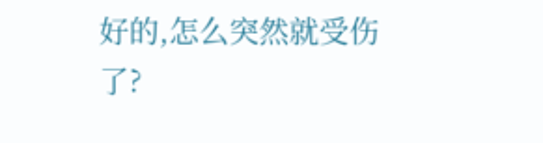好的,怎么突然就受伤了?